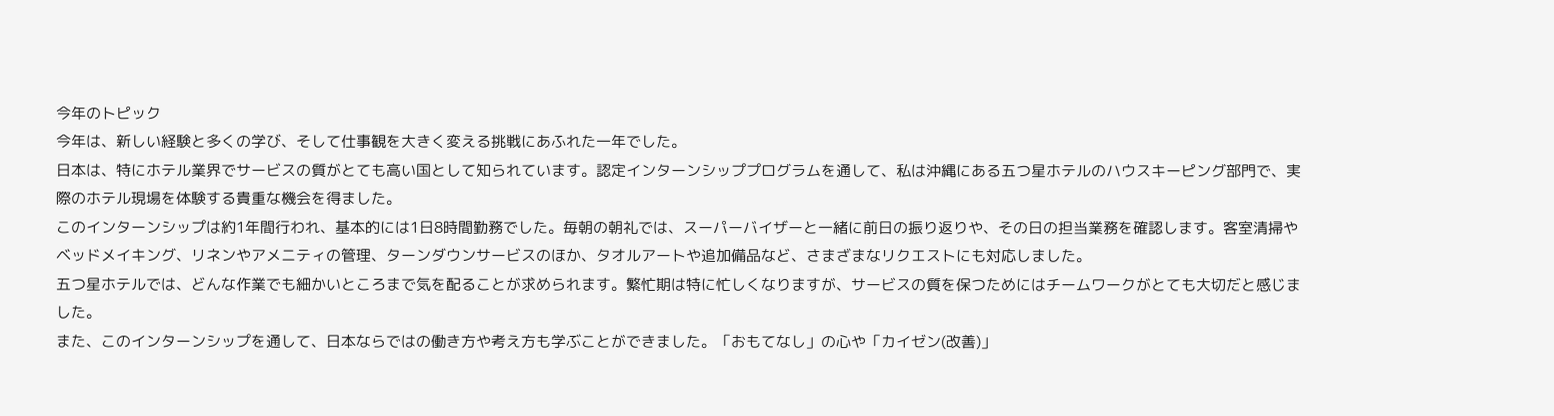今年のトピック
今年は、新しい経験と多くの学び、そして仕事観を大きく変える挑戦にあふれた一年でした。
日本は、特にホテル業界でサービスの質がとても高い国として知られています。認定インターンシッププログラムを通して、私は沖縄にある五つ星ホテルのハウスキーピング部門で、実際のホテル現場を体験する貴重な機会を得ました。
このインターンシップは約1年間行われ、基本的には1日8時間勤務でした。毎朝の朝礼では、スーパーバイザーと一緒に前日の振り返りや、その日の担当業務を確認します。客室清掃やベッドメイキング、リネンやアメニティの管理、ターンダウンサービスのほか、タオルアートや追加備品など、さまざまなリクエストにも対応しました。
五つ星ホテルでは、どんな作業でも細かいところまで気を配ることが求められます。繁忙期は特に忙しくなりますが、サービスの質を保つためにはチームワークがとても大切だと感じました。
また、このインターンシップを通して、日本ならではの働き方や考え方も学ぶことができました。「おもてなし」の心や「カイゼン(改善)」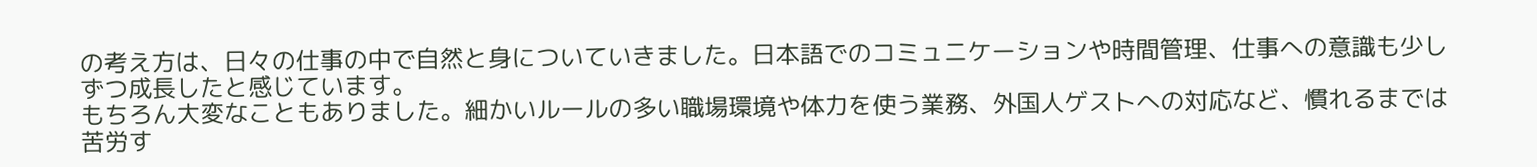の考え方は、日々の仕事の中で自然と身についていきました。日本語でのコミュニケーションや時間管理、仕事への意識も少しずつ成長したと感じています。
もちろん大変なこともありました。細かいルールの多い職場環境や体力を使う業務、外国人ゲストへの対応など、慣れるまでは苦労す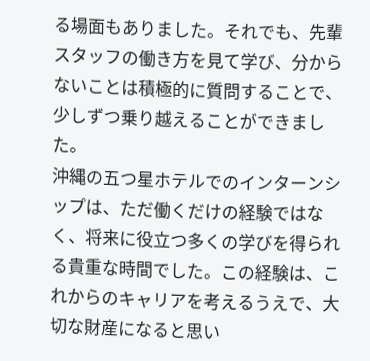る場面もありました。それでも、先輩スタッフの働き方を見て学び、分からないことは積極的に質問することで、少しずつ乗り越えることができました。
沖縄の五つ星ホテルでのインターンシップは、ただ働くだけの経験ではなく、将来に役立つ多くの学びを得られる貴重な時間でした。この経験は、これからのキャリアを考えるうえで、大切な財産になると思い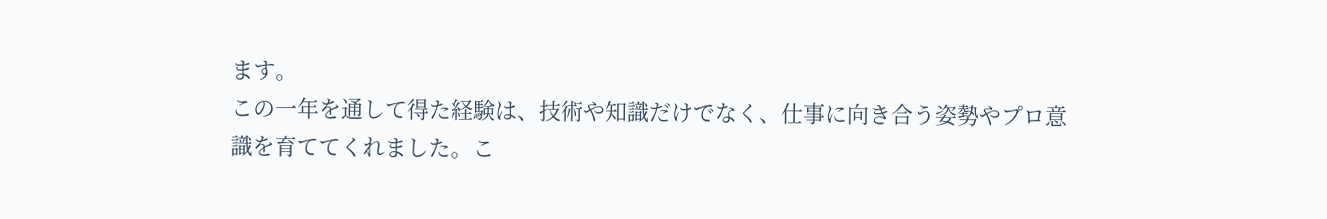ます。
この一年を通して得た経験は、技術や知識だけでなく、仕事に向き合う姿勢やプロ意識を育ててくれました。こ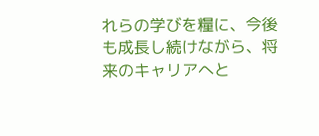れらの学びを糧に、今後も成長し続けながら、将来のキャリアへと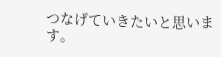つなげていきたいと思います。